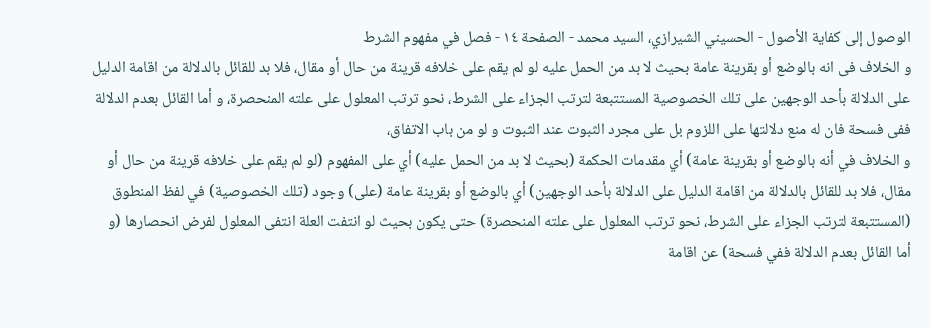الوصول إلى كفاية الأصول - الحسيني الشيرازي، السيد محمد - الصفحة ١٤ - فصل في مفهوم الشرط
و الخلاف فى انه بالوضع أو بقرينة عامة بحيث لا بد من الحمل عليه لو لم يقم على خلافه قرينة من حال أو مقال، فلا بد للقائل بالدلالة من اقامة الدليل على الدلالة بأحد الوجهين على تلك الخصوصية المستتبعة لترتب الجزاء على الشرط، نحو ترتب المعلول على علته المنحصرة، و أما القائل بعدم الدلالة ففى فسحة فان له منع دلالتها على اللزوم بل على مجرد الثبوت عند الثبوت و لو من باب الاتفاق،
و الخلاف في أنه بالوضع أو بقرينة عامة) أي مقدمات الحكمة (بحيث لا بد من الحمل عليه) أي على المفهوم (لو لم يقم على خلافه قرينة من حال أو مقال، فلا بد للقائل بالدلالة من اقامة الدليل على الدلالة بأحد الوجهين) أي بالوضع أو بقرينة عامة (على) وجود (تلك الخصوصية) في لفظ المنطوق (المستتبعة لترتب الجزاء على الشرط، نحو ترتب المعلول على علته المنحصرة) حتى يكون بحيث لو انتفت العلة انتفى المعلول لفرض انحصارها (و أما القائل بعدم الدلالة ففي فسحة) عن اقامة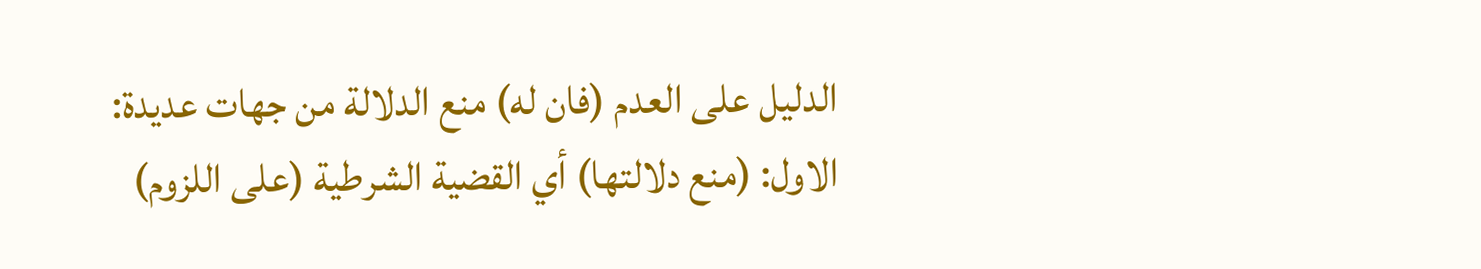الدليل على العدم (فان له) منع الدلالة من جهات عديدة:
الاول: (منع دلالتها) أي القضية الشرطية (على اللزوم)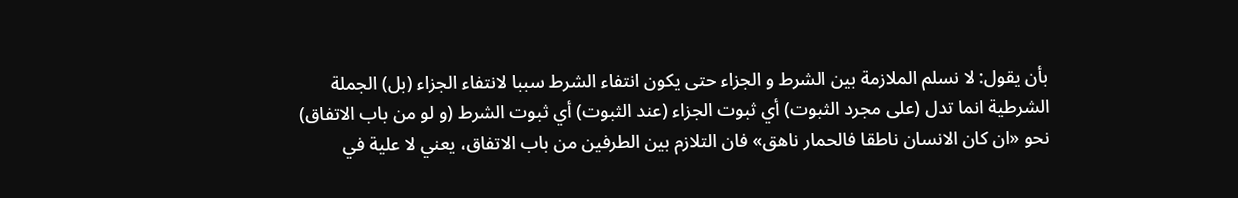بأن يقول: لا نسلم الملازمة بين الشرط و الجزاء حتى يكون انتفاء الشرط سببا لانتفاء الجزاء (بل) الجملة الشرطية انما تدل (على مجرد الثبوت) أي ثبوت الجزاء (عند الثبوت) أي ثبوت الشرط (و لو من باب الاتفاق) نحو «ان كان الانسان ناطقا فالحمار ناهق» فان التلازم بين الطرفين من باب الاتفاق، يعني لا علية في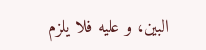البين، و عليه فلا يلزم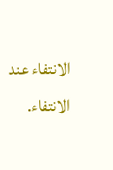الانتفاء عند الانتفاء.